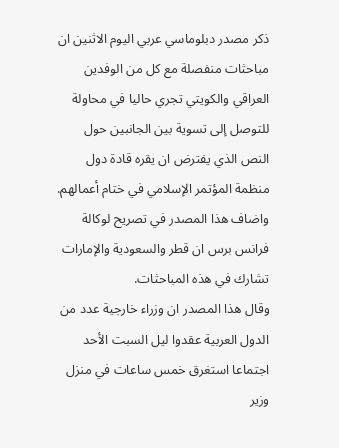ذكر مصدر دبلوماسي عربي اليوم الاثنين ان مباحثات منفصلة مع كل من الوفدين العراقي والكويتي تجري حاليا في محاولة للتوصل إلى تسوية بين الجانبين حول النص الذي يفترض ان يقره قادة دول منظمة المؤتمر الإسلامي في ختام أعمالهم.
واضاف هذا المصدر في تصريح لوكالة فرانس برس ان قطر والسعودية والإمارات تشارك في هذه المباحثات.
وقال هذا المصدر ان وزراء خارجية عدد من الدول العربية عقدوا ليل السبت الأحد اجتماعا استغرق خمس ساعات في منزل وزير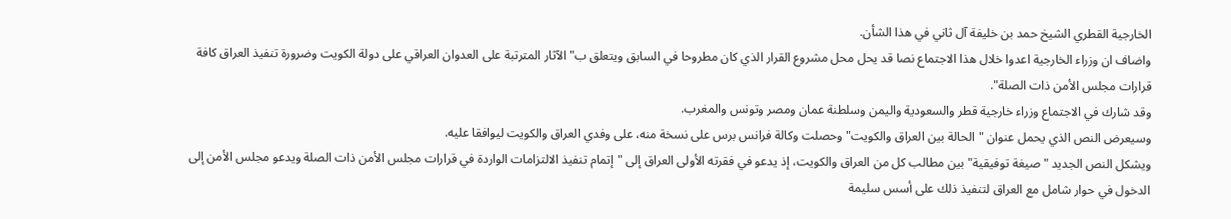الخارجية القطري الشيخ حمد بن خليفة آل ثاني في هذا الشأن.
واضاف ان وزراء الخارجية اعدوا خلال هذا الاجتماع نصا قد يحل محل مشروع القرار الذي كان مطروحا في السابق ويتعلق ب"الآثار المترتبة على العدوان العراقي على دولة الكويت وضرورة تنفيذ العراق كافة قرارات مجلس الأمن ذات الصلة".
وقد شارك في الاجتماع وزراء خارجية قطر والسعودية واليمن وسلطنة عمان ومصر وتونس والمغرب.
وسيعرض النص الذي يحمل عنوان "الحالة بين العراق والكويت" وحصلت وكالة فرانس برس على نسخة منه، على وفدي العراق والكويت ليوافقا عليه.
ويشكل النص الجديد "صيغة توفيقية" بين مطالب كل من العراق والكويت، إذ يدعو في فقرته الأولى العراق إلى "إتمام تنفيذ الالتزامات الواردة في قرارات مجلس الأمن ذات الصلة ويدعو مجلس الأمن إلى الدخول في حوار شامل مع العراق لتنفيذ ذلك على أسس سليمة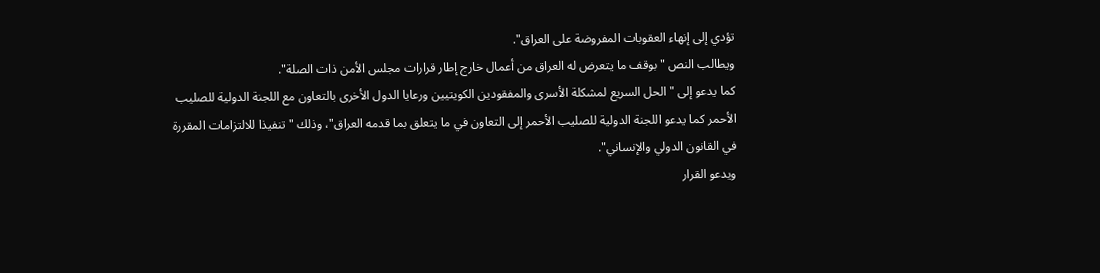تؤدي إلى إنهاء العقوبات المفروضة على العراق".
ويطالب النص "بوقف ما يتعرض له العراق من أعمال خارج إطار قرارات مجلس الأمن ذات الصلة".
كما يدعو إلى "الحل السريع لمشكلة الأسرى والمفقودين الكويتيين ورعايا الدول الأخرى بالتعاون مع اللجنة الدولية للصليب الأحمر كما يدعو اللجنة الدولية للصليب الأحمر إلى التعاون في ما يتعلق بما قدمه العراق"، وذلك "تنفيذا للالتزامات المقررة في القانون الدولي والإنساني".
ويدعو القرار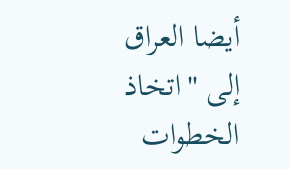أيضا العراق إلى "اتخاذ الخطوات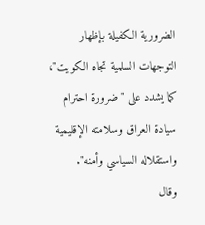الضرورية الكفيلة بإظهار التوجهات السلمية تجاه الكويت"، كما يشدد على "ضرورة احترام سيادة العراق وسلامته الإقليمية واستقلاله السياسي وأمنه".
وقال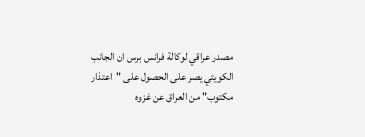مصدر عراقي لوكالة فرانس برس ان الجانب الكويتي يصر على الحصول على "اعتذار مكتوب" من العراق عن غزوه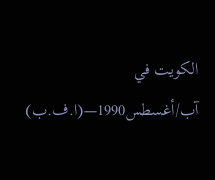الكويت في آب/أغسطس1990—(ا.ف.ب)